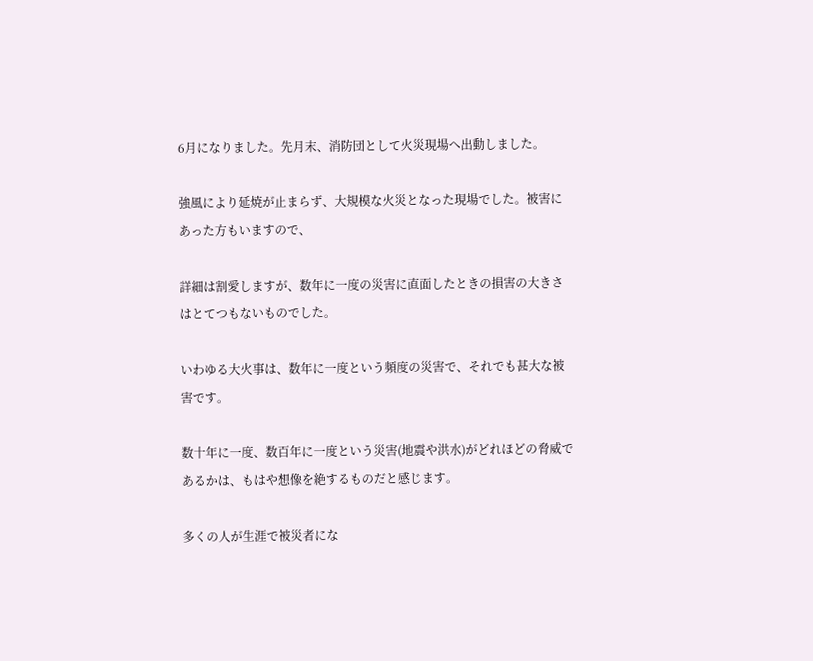6月になりました。先月末、消防団として火災現場へ出動しました。

強風により延焼が止まらず、大規模な火災となった現場でした。被害にあった方もいますので、

詳細は割愛しますが、数年に一度の災害に直面したときの損害の大きさはとてつもないものでした。

いわゆる大火事は、数年に一度という頻度の災害で、それでも甚大な被害です。

数十年に一度、数百年に一度という災害(地震や洪水)がどれほどの脅威であるかは、もはや想像を絶するものだと感じます。

多くの人が生涯で被災者にな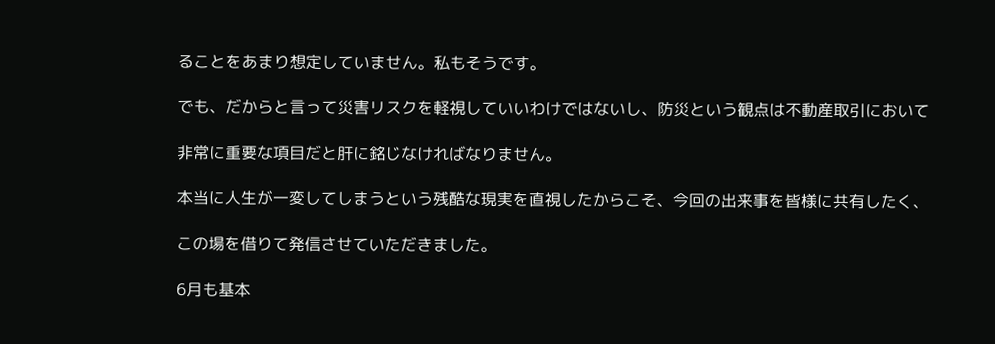ることをあまり想定していません。私もそうです。

でも、だからと言って災害リスクを軽視していいわけではないし、防災という観点は不動産取引において

非常に重要な項目だと肝に銘じなければなりません。

本当に人生が一変してしまうという残酷な現実を直視したからこそ、今回の出来事を皆様に共有したく、

この場を借りて発信させていただきました。

6月も基本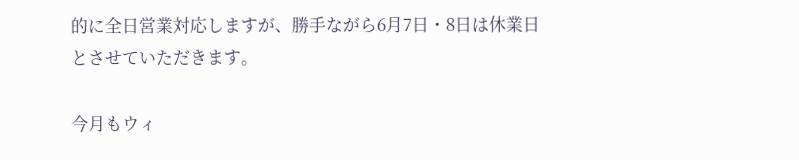的に全日営業対応しますが、勝手ながら6月7日・8日は休業日とさせていただきます。

今月もウィ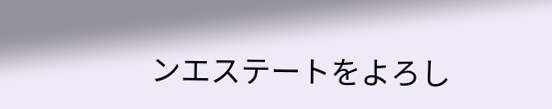ンエステートをよろし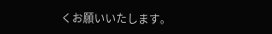くお願いいたします。